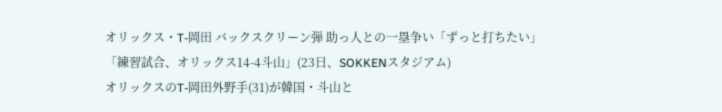オリックス・T-岡田 バックスクリーン弾 助っ人との一塁争い「ずっと打ちたい」
「練習試合、オリックス14-4斗山」(23日、SOKKENスタジアム)
オリックスのT-岡田外野手(31)が韓国・斗山と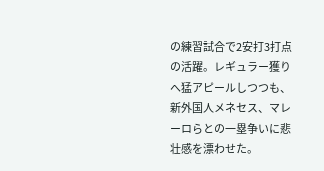の練習試合で2安打3打点の活躍。レギュラー獲りへ猛アピールしつつも、新外国人メネセス、マレーロらとの一塁争いに悲壮感を漂わせた。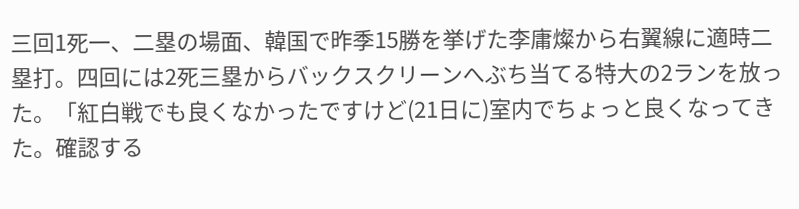三回1死一、二塁の場面、韓国で昨季15勝を挙げた李庸燦から右翼線に適時二塁打。四回には2死三塁からバックスクリーンへぶち当てる特大の2ランを放った。「紅白戦でも良くなかったですけど(21日に)室内でちょっと良くなってきた。確認する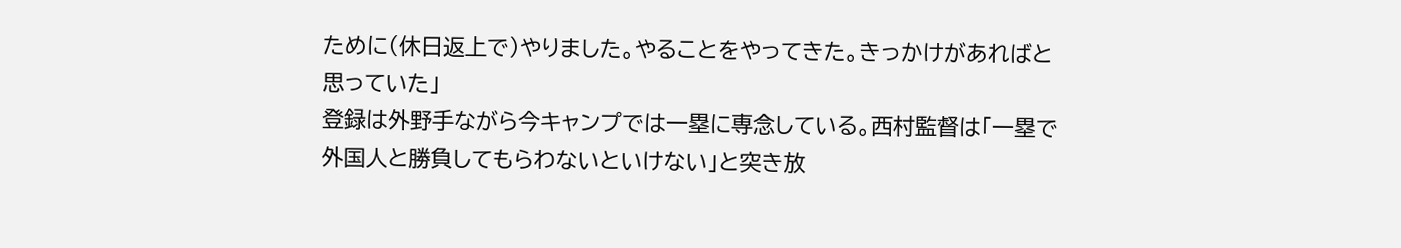ために(休日返上で)やりました。やることをやってきた。きっかけがあればと思っていた」
登録は外野手ながら今キャンプでは一塁に専念している。西村監督は「一塁で外国人と勝負してもらわないといけない」と突き放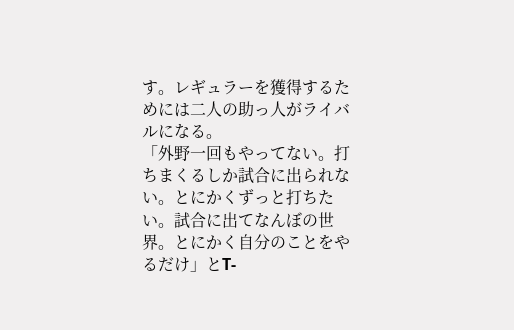す。レギュラーを獲得するためには二人の助っ人がライバルになる。
「外野一回もやってない。打ちまくるしか試合に出られない。とにかくずっと打ちたい。試合に出てなんぼの世界。とにかく自分のことをやるだけ」とT-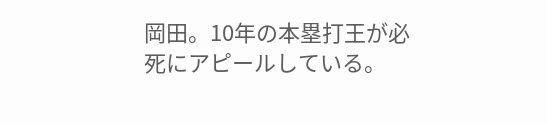岡田。10年の本塁打王が必死にアピールしている。